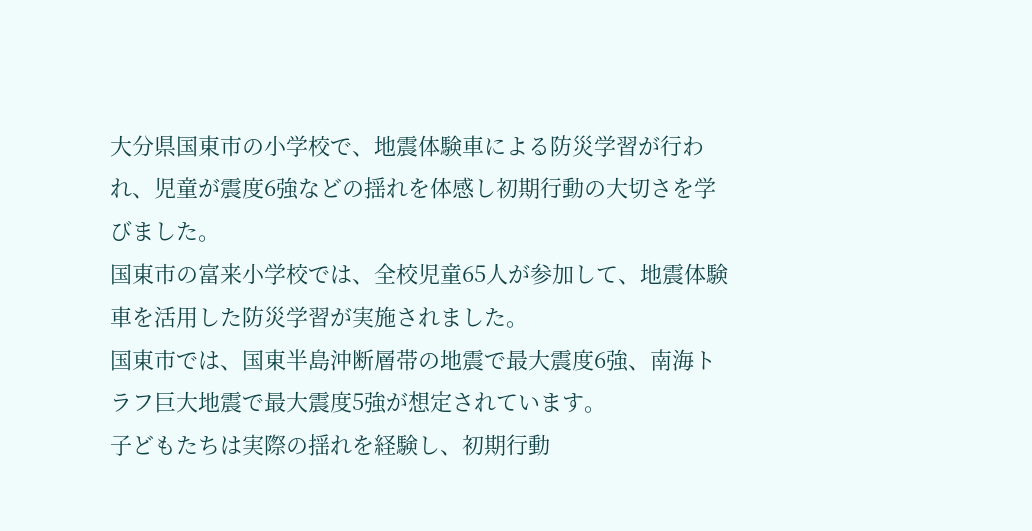大分県国東市の小学校で、地震体験車による防災学習が行われ、児童が震度6強などの揺れを体感し初期行動の大切さを学びました。
国東市の富来小学校では、全校児童65人が参加して、地震体験車を活用した防災学習が実施されました。
国東市では、国東半島沖断層帯の地震で最大震度6強、南海トラフ巨大地震で最大震度5強が想定されています。
子どもたちは実際の揺れを経験し、初期行動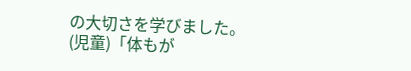の大切さを学びました。
(児童)「体もが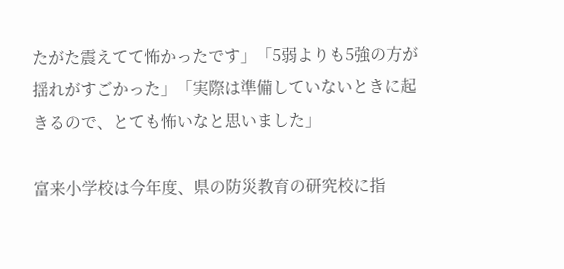たがた震えてて怖かったです」「5弱よりも5強の方が揺れがすごかった」「実際は準備していないときに起きるので、とても怖いなと思いました」

富来小学校は今年度、県の防災教育の研究校に指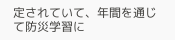定されていて、年間を通じて防災学習に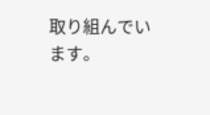取り組んでいます。